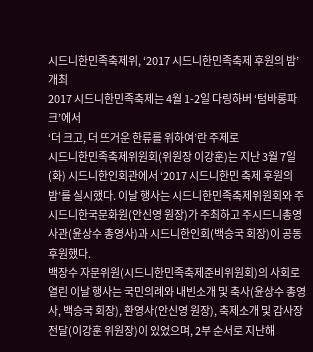시드니한민족축제위, ‘2017 시드니한민족축제 후원의 밤’ 개최
2017 시드니한민족축제는 4월 1-2일 다링하버 ‘텀바롱파크’에서
‘더 크고, 더 뜨거운 한류를 위하여’란 주제로
시드니한민족축제위원회(위원장 이강훈)는 지난 3월 7일(화) 시드니한인회관에서 ‘2017 시드니한민 축제 후원의 밤’를 실시했다. 이날 행사는 시드니한민족축제위원회와 주시드니한국문화원(안신영 원장)가 주최하고 주시드니총영사관(윤상수 총영사)과 시드니한인회(백승국 회장)이 공동후원했다.
백장수 자문위원(시드니한민족축제준비위원회)의 사회로 열린 이날 행사는 국민의례와 내빈소개 및 축사(윤상수 총영사, 백승국 회장), 환영사(안신영 원장), 축제소개 및 감사장 전달(이강훈 위원장)이 있었으며, 2부 순서로 지난해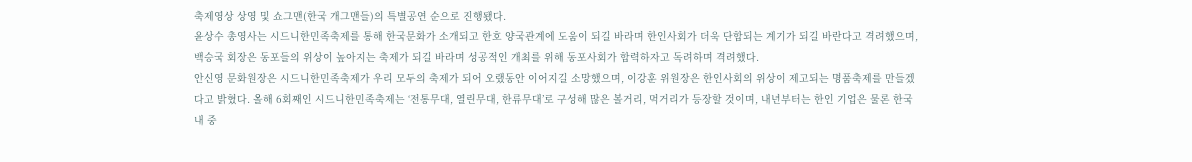축제영상 상영 및 쇼그맨(한국 개그맨들)의 특별공연 순으로 진행됐다.
윤상수 총영사는 시드니한민족축제를 통해 한국문화가 소개되고 한호 양국관계에 도움이 되길 바라며 한인사회가 더욱 단합되는 계기가 되길 바란다고 격려했으며, 백승국 회장은 동포들의 위상이 높아지는 축제가 되길 바라며 성공적인 개최를 위해 동포사회가 합력하자고 독려하며 격려했다.
안신영 문화원장은 시드니한민족축제가 우리 모두의 축제가 되어 오랬동안 이어지길 소망했으며, 이강훈 위원장은 한인사회의 위상이 제고되는 명품축제를 만들겠다고 밝혔다. 올해 6회째인 시드니한민족축제는 ‘전통무대, 열린무대, 한류무대’로 구성해 많은 볼거리, 먹거리가 등장할 것이며, 내년부터는 한인 기업은 물론 한국내 중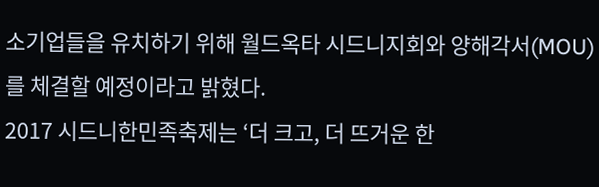소기업들을 유치하기 위해 월드옥타 시드니지회와 양해각서(MOU)를 체결할 예정이라고 밝혔다.
2017 시드니한민족축제는 ‘더 크고, 더 뜨거운 한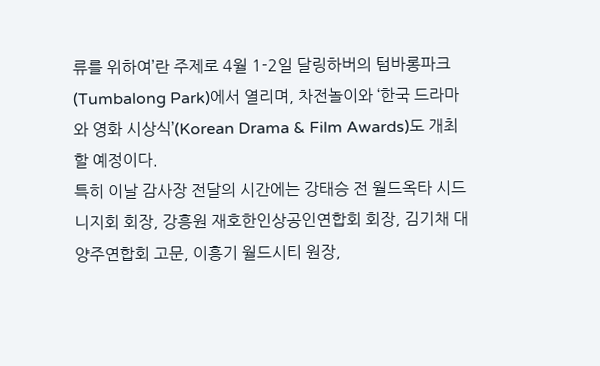류를 위하여’란 주제로 4월 1-2일 달링하버의 텀바롱파크(Tumbalong Park)에서 열리며, 차전놀이와 ‘한국 드라마와 영화 시상식’(Korean Drama & Film Awards)도 개최할 예정이다.
특히 이날 감사장 전달의 시간에는 강태승 전 월드옥타 시드니지회 회장, 강흥원 재호한인상공인연합회 회장, 김기채 대양주연합회 고문, 이흥기 월드시티 원장,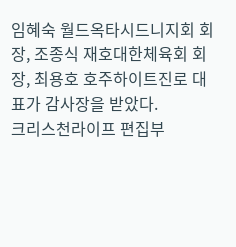임혜숙 월드옥타시드니지회 회장, 조종식 재호대한체육회 회장, 최용호 호주하이트진로 대표가 감사장을 받았다.
크리스천라이프 편집부